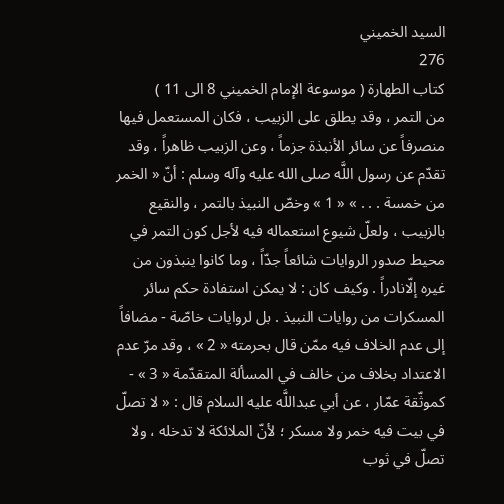السيد الخميني
276
كتاب الطهارة ( موسوعة الإمام الخميني 8 الى 11 )
من التمر ، وقد يطلق على الزبيب ، فكان المستعمل فيها منصرفاً عن سائر الأنبذة جزماً ، وعن الزبيب ظاهراً ، وقد تقدّم عن رسول اللَّه صلى الله عليه وآله وسلم : أنّ « الخمر من خمسة . . . » « 1 » وخصّ النبيذ بالتمر ، والنقيع بالزبيب ، ولعلّ شيوع استعماله فيه لأجل كون التمر في محيط صدور الروايات شائعاً جدّاً ، وما كانوا ينبذون من غيره إلّانادراً . وكيف كان : لا يمكن استفادة حكم سائر المسكرات من روايات النبيذ . بل لروايات خاصّة - مضافاً إلى عدم الخلاف فيه ممّن قال بحرمته « 2 » ، وقد مرّ عدم الاعتداد بخلاف من خالف في المسألة المتقدّمة « 3 » - كموثّقة عمّار ، عن أبي عبداللَّه عليه السلام قال : « لا تصلّ في بيت فيه خمر ولا مسكر ؛ لأنّ الملائكة لا تدخله ، ولا تصلّ في ثوب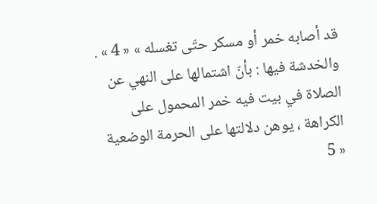قد أصابه خمر أو مسكر حتّى تغسله » « 4 » . والخدشة فيها : بأنّ اشتمالها على النهي عن الصلاة في بيت فيه خمر المحمول على الكراهة ، يوهن دلالتها على الحرمة الوضعية « 5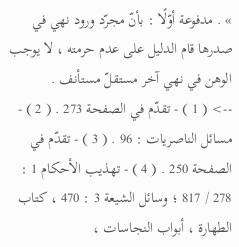» . مدفوعة أوّلًا : بأنّ مجرّد ورود نهي في صدرها قام الدليل على عدم حرمته ، لا يوجب الوهن في نهي آخر مستقلّ مستأنف .
--> ( 1 ) - تقدّم في الصفحة 273 . ( 2 ) - مسائل الناصريات : 96 . ( 3 ) - تقدّم في الصفحة 250 . ( 4 ) - تهذيب الأحكام 1 : 278 / 817 ؛ وسائل الشيعة 3 : 470 ، كتاب الطهارة ، أبواب النجاسات ،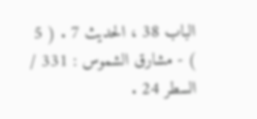الباب 38 ، الحديث 7 . ( 5 ) - مشارق الشموس : 331 / السطر 24 .